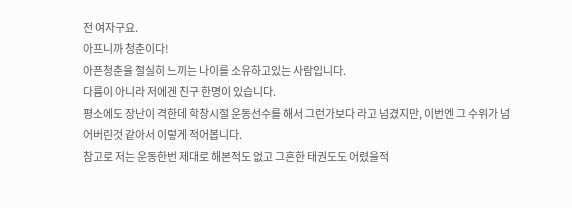전 여자구요.
아프니까 청춘이다!
아픈청춘을 절실히 느끼는 나이를 소유하고있는 사람입니다.
다름이 아니라 저에겐 친구 한명이 있습니다.
평소에도 장난이 격한데 학창시절 운동선수를 해서 그런가보다 라고 넘겼지만, 이번엔 그 수위가 넘
어버린것 같아서 이렇게 적어봅니다.
참고로 저는 운동한번 제대로 해본적도 없고 그흔한 태권도도 어렸을적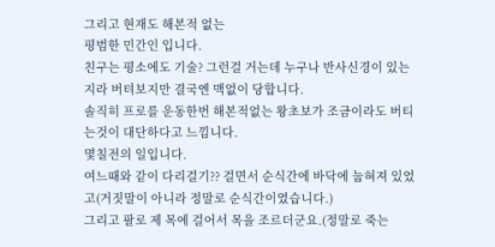그리고 현재도 해본적 없는
평범한 민간인 입니다.
친구는 평소에도 기술? 그런걸 거는데 누구나 반사신경이 있는지라 버텨보지만 결국엔 맥없이 당합니다.
솔직히 프로를 운동한번 해본적없는 왕초보가 조금이라도 버티는것이 대단하다고 느낌니다.
몇칠전의 일입니다.
여느때와 같이 다리걸기?? 걸면서 순식간에 바닥에 눕혀져 있었고(거짓말이 아니라 정말로 순식간이였습니다.)
그리고 팔로 제 목에 걸어서 목을 조르더군요.(정말로 죽는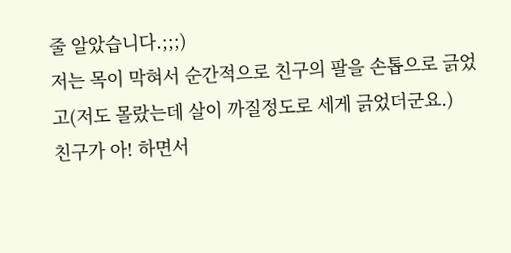줄 알았습니다.;;;)
저는 목이 막혀서 순간적으로 친구의 팔을 손톱으로 긁었고(저도 몰랐는데 살이 까질정도로 세게 긁었더군요.)
친구가 아! 하면서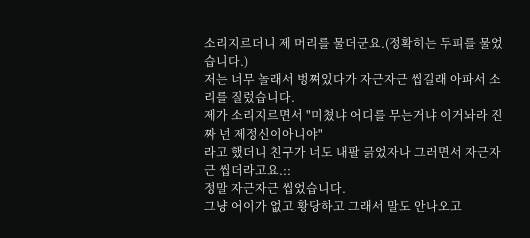소리지르더니 제 머리를 물더군요.(정확히는 두피를 물었습니다.)
저는 너무 놀래서 벙쪄있다가 자근자근 씹길래 아파서 소리를 질렀습니다.
제가 소리지르면서 "미쳤냐 어디를 무는거냐 이거놔라 진짜 넌 제정신이아니야"
라고 했더니 친구가 너도 내팔 긁었자나 그러면서 자근자근 씹더라고요.::
정말 자근자근 씹었습니다.
그냥 어이가 없고 황당하고 그래서 말도 안나오고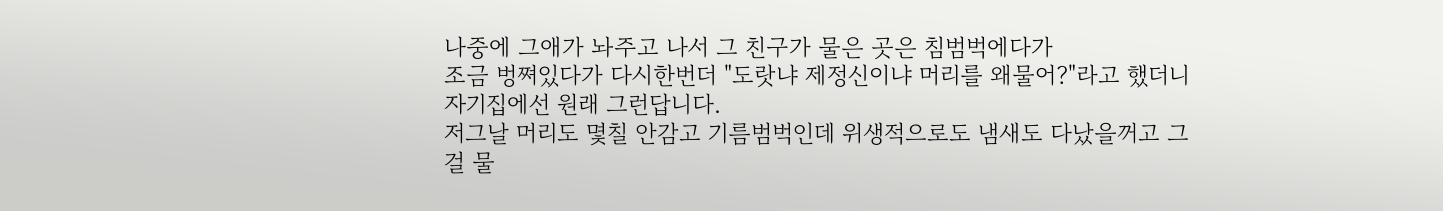나중에 그애가 놔주고 나서 그 친구가 물은 곳은 침범벅에다가
조금 벙쪄있다가 다시한번더 "도랏냐 제정신이냐 머리를 왜물어?"라고 했더니 자기집에선 원래 그런답니다.
저그날 머리도 몇칠 안감고 기름범벅인데 위생적으로도 냄새도 다났을꺼고 그걸 물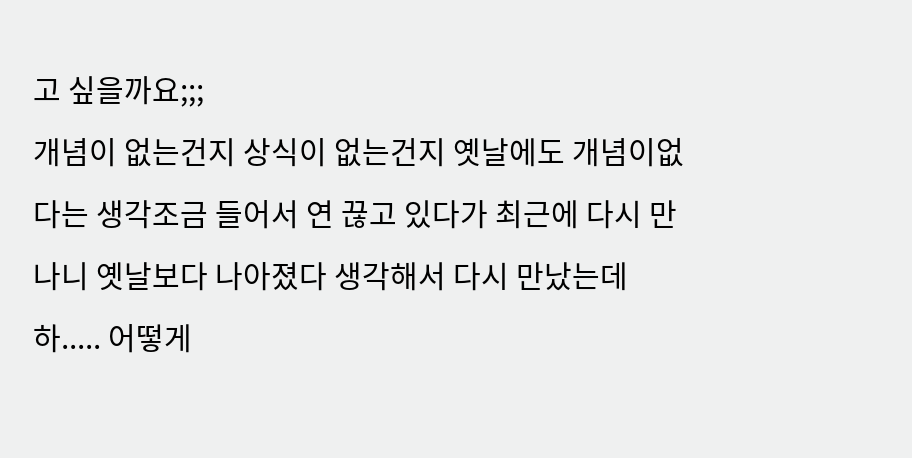고 싶을까요;;;
개념이 없는건지 상식이 없는건지 옛날에도 개념이없다는 생각조금 들어서 연 끊고 있다가 최근에 다시 만나니 옛날보다 나아졌다 생각해서 다시 만났는데 하..... 어떻게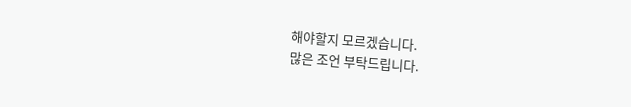해야할지 모르겠습니다.
많은 조언 부탁드립니다.